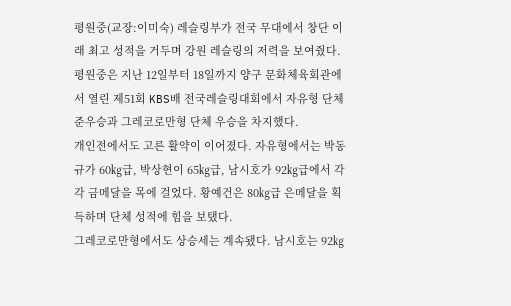평원중(교장:이미숙) 레슬링부가 전국 무대에서 창단 이래 최고 성적을 거두며 강원 레슬링의 저력을 보여줬다.
평원중은 지난 12일부터 18일까지 양구 문화체육회관에서 열린 제51회 KBS배 전국레슬링대회에서 자유형 단체 준우승과 그레코로만형 단체 우승을 차지했다.
개인전에서도 고른 활약이 이어졌다. 자유형에서는 박동규가 60㎏급, 박상현이 65㎏급, 남시호가 92㎏급에서 각각 금메달을 목에 걸었다. 황예건은 80㎏급 은메달을 획득하며 단체 성적에 힘을 보탰다.
그레코로만형에서도 상승세는 계속됐다. 남시호는 92㎏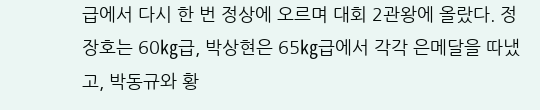급에서 다시 한 번 정상에 오르며 대회 2관왕에 올랐다. 정장호는 60㎏급, 박상현은 65㎏급에서 각각 은메달을 따냈고, 박동규와 황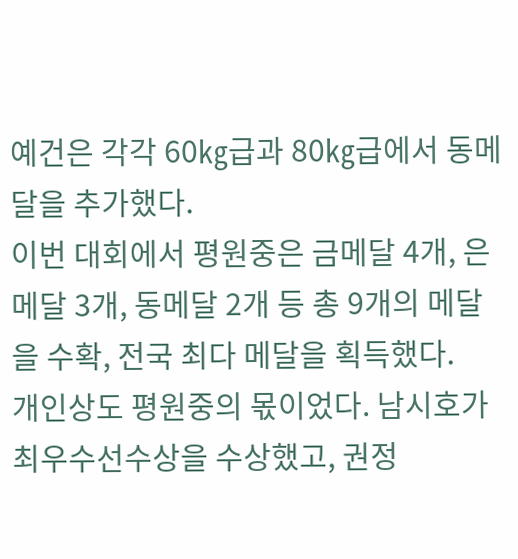예건은 각각 60㎏급과 80㎏급에서 동메달을 추가했다.
이번 대회에서 평원중은 금메달 4개, 은메달 3개, 동메달 2개 등 총 9개의 메달을 수확, 전국 최다 메달을 획득했다.
개인상도 평원중의 몫이었다. 남시호가 최우수선수상을 수상했고, 권정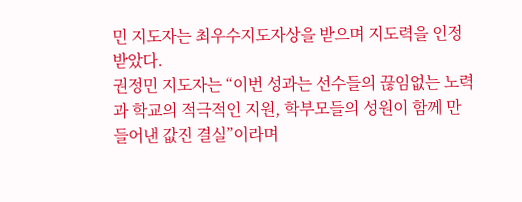민 지도자는 최우수지도자상을 받으며 지도력을 인정받았다.
권정민 지도자는 “이번 성과는 선수들의 끊임없는 노력과 학교의 적극적인 지원, 학부모들의 성원이 함께 만들어낸 값진 결실”이라며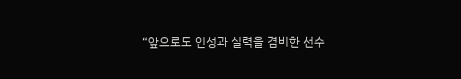“앞으로도 인성과 실력을 겸비한 선수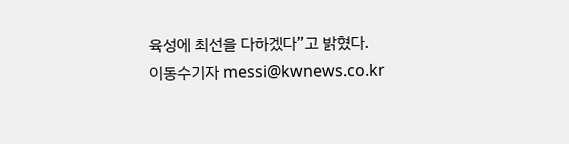육성에 최선을 다하겠다”고 밝혔다.
이동수기자 messi@kwnews.co.kr